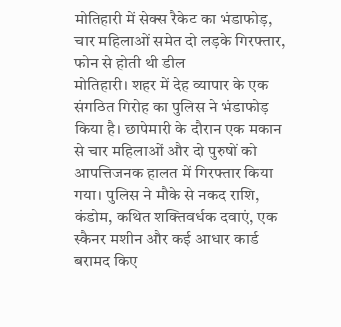मोतिहारी में सेक्स रैकेट का भंडाफोड़, चार महिलाओं समेत दो लड़के गिरफ्तार, फोन से होती थी डील
मोतिहारी। शहर में देह व्यापार के एक संगठित गिरोह का पुलिस ने भंडाफोड़ किया है। छापेमारी के दौरान एक मकान से चार महिलाओं और दो पुरुषों को आपत्तिजनक हालत में गिरफ्तार किया गया। पुलिस ने मौके से नकद राशि, कंडोम, कथित शक्तिवर्धक दवाएं, एक स्कैनर मशीन और कई आधार कार्ड बरामद किए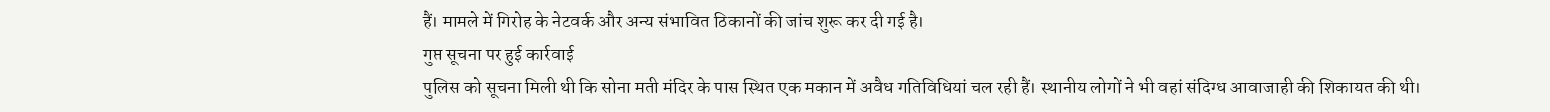हैं। मामले में गिरोह के नेटवर्क और अन्य संभावित ठिकानों की जांच शुरू कर दी गई है।
गुप्त सूचना पर हुई कार्रवाई
पुलिस को सूचना मिली थी कि सोना मती मंदिर के पास स्थित एक मकान में अवैध गतिविधियां चल रही हैं। स्थानीय लोगों ने भी वहां संदिग्ध आवाजाही की शिकायत की थी।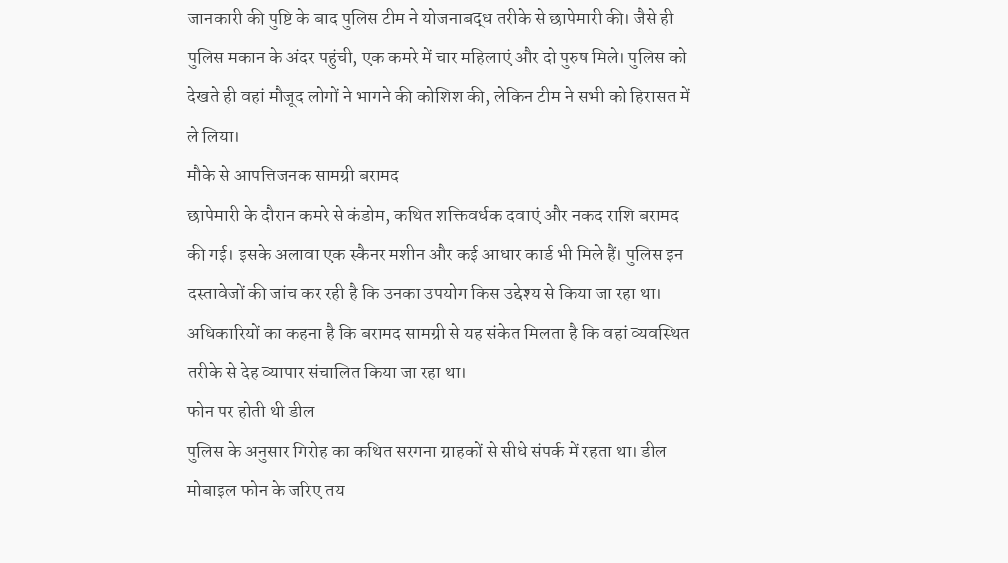जानकारी की पुष्टि के बाद पुलिस टीम ने योजनाबद्ध तरीके से छापेमारी की। जैसे ही पुलिस मकान के अंदर पहुंची, एक कमरे में चार महिलाएं और दो पुरुष मिले। पुलिस को देखते ही वहां मौजूद लोगों ने भागने की कोशिश की, लेकिन टीम ने सभी को हिरासत में ले लिया।
मौके से आपत्तिजनक सामग्री बरामद
छापेमारी के दौरान कमरे से कंडोम, कथित शक्तिवर्धक दवाएं और नकद राशि बरामद की गई। इसके अलावा एक स्कैनर मशीन और कई आधार कार्ड भी मिले हैं। पुलिस इन दस्तावेजों की जांच कर रही है कि उनका उपयोग किस उद्देश्य से किया जा रहा था। अधिकारियों का कहना है कि बरामद सामग्री से यह संकेत मिलता है कि वहां व्यवस्थित तरीके से देह व्यापार संचालित किया जा रहा था।
फोन पर होती थी डील
पुलिस के अनुसार गिरोह का कथित सरगना ग्राहकों से सीधे संपर्क में रहता था। डील मोबाइल फोन के जरिए तय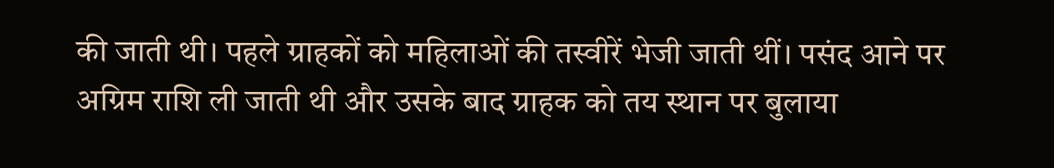की जाती थी। पहले ग्राहकों को महिलाओं की तस्वीरें भेजी जाती थीं। पसंद आने पर अग्रिम राशि ली जाती थी और उसके बाद ग्राहक को तय स्थान पर बुलाया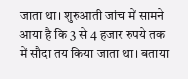जाता था। शुरुआती जांच में सामने आया है कि 3 से 4 हजार रुपये तक में सौदा तय किया जाता था। बताया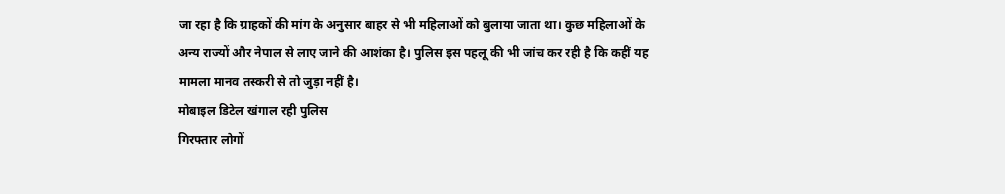जा रहा है कि ग्राहकों की मांग के अनुसार बाहर से भी महिलाओं को बुलाया जाता था। कुछ महिलाओं के अन्य राज्यों और नेपाल से लाए जाने की आशंका है। पुलिस इस पहलू की भी जांच कर रही है कि कहीं यह मामला मानव तस्करी से तो जुड़ा नहीं है।
मोबाइल डिटेल खंगाल रही पुलिस
गिरफ्तार लोगों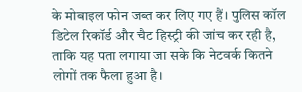के मोबाइल फोन जब्त कर लिए गए हैं। पुलिस कॉल डिटेल रिकॉर्ड और चैट हिस्ट्री की जांच कर रही है, ताकि यह पता लगाया जा सके कि नेटवर्क कितने लोगों तक फैला हुआ है।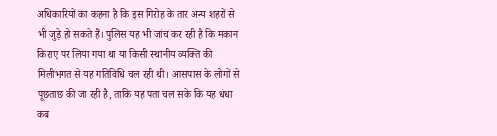अधिकारियों का कहना है कि इस गिरोह के तार अन्य शहरों से भी जुड़े हो सकते हैं। पुलिस यह भी जांच कर रही है कि मकान किराए पर लिया गया था या किसी स्थानीय व्यक्ति की मिलीभगत से यह गतिविधि चल रही थी। आसपास के लोगों से पूछताछ की जा रही है, ताकि यह पता चल सके कि यह धंधा कब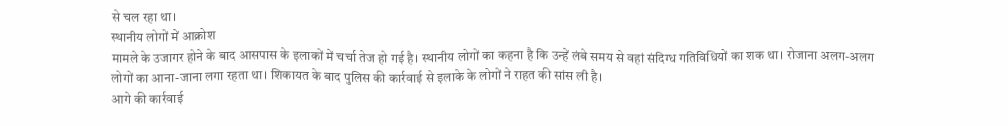से चल रहा था।
स्थानीय लोगों में आक्रोश
मामले के उजागर होने के बाद आसपास के इलाकों में चर्चा तेज हो गई है। स्थानीय लोगों का कहना है कि उन्हें लंबे समय से वहां संदिग्ध गतिविधियों का शक था। रोजाना अलग-अलग लोगों का आना-जाना लगा रहता था। शिकायत के बाद पुलिस की कार्रवाई से इलाके के लोगों ने राहत की सांस ली है।
आगे की कार्रवाई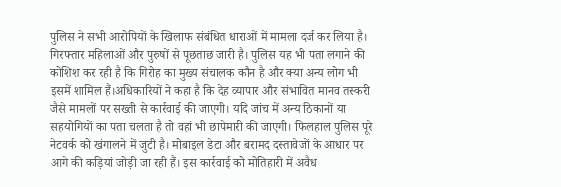पुलिस ने सभी आरोपियों के खिलाफ संबंधित धाराओं में मामला दर्ज कर लिया है। गिरफ्तार महिलाओं और पुरुषों से पूछताछ जारी है। पुलिस यह भी पता लगाने की कोशिश कर रही है कि गिरोह का मुख्य संचालक कौन है और क्या अन्य लोग भी इसमें शामिल हैं।अधिकारियों ने कहा है कि देह व्यापार और संभावित मानव तस्करी जैसे मामलों पर सख्ती से कार्रवाई की जाएगी। यदि जांच में अन्य ठिकानों या सहयोगियों का पता चलता है तो वहां भी छापेमारी की जाएगी। फिलहाल पुलिस पूरे नेटवर्क को खंगालने में जुटी है। मोबाइल डेटा और बरामद दस्तावेजों के आधार पर आगे की कड़ियां जोड़ी जा रही हैं। इस कार्रवाई को मोतिहारी में अवैध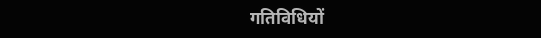गतिविधियों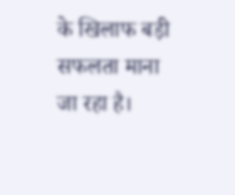के खिलाफ बड़ी सफलता माना जा रहा है।